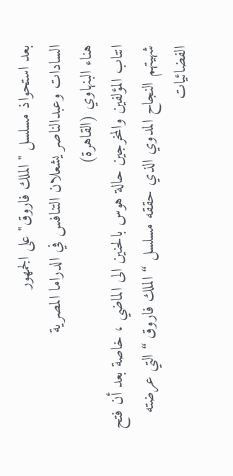بعد استحواذ مسلسل "الملك فاروق" على الجمهور
السادات وعبدالناصر يشعلان التنافس في الدراما المصرية
هناء البنهاوي (القاهرة)
انتاب المؤلفين والمخرجين حالة هوس بالحنين الى الماضي ، خاصة بعد أن فتح شهيتهم النجاح المدوي الذي حققه مسلسل “ الملك فاروق “ التي عرضته الفضائيات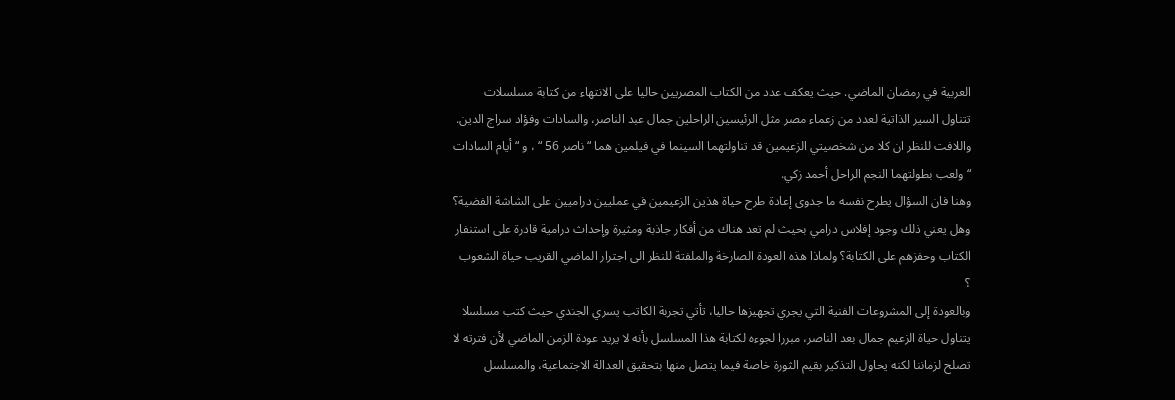العربية في رمضان الماضي. حيث يعكف عدد من الكتاب المصريين حاليا على الانتهاء من كتابة مسلسلات تتناول السير الذاتية لعدد من زعماء مصر مثل الرئيسين الراحلين جمال عبد الناصر، والسادات وفؤاد سراج الدين. واللافت للنظر ان كلا من شخصيتي الزعيمين قد تناولتهما السينما في فيلمين هما “ ناصر 56 “ ، و “ أيام السادات “ ولعب بطولتهما النجم الراحل أحمد زكي.
وهنا فان السؤال يطرح نفسه ما جدوى إعادة طرح حياة هذين الزعيمين في عمليين دراميين على الشاشة الفضية؟ وهل يعني ذلك وجود إفلاس درامي بحيث لم تعد هناك من أفكار جاذبة ومثيرة وإحداث درامية قادرة على استنفار الكتاب وحفزهم على الكتابة؟ ولماذا هذه العودة الصارخة والملفتة للنظر الى اجترار الماضي القريب حياة الشعوب ؟
وبالعودة إلى المشروعات الفنية التي يجري تجهيزها حاليا، تأتي تجربة الكاتب يسري الجندي حيث كتب مسلسلا يتناول حياة الزعيم جمال بعد الناصر، مبررا لجوءه لكتابة هذا المسلسل بأنه لا يريد عودة الزمن الماضي لأن فترته لا تصلح لزماننا لكنه يحاول التذكير بقيم الثورة خاصة فيما يتصل منها بتحقيق العدالة الاجتماعية، والمسلسل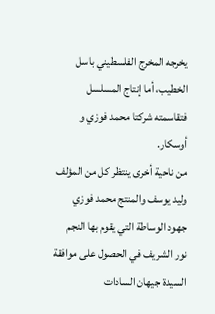يخرجه المخرج الفلسطيني باسل الخطيب، أما إنتاج المسلسل فتقاسمته شركتا محمد فوزي و أوسكار.
من ناحية أخرى ينتظر كل من المؤلف وليد يوسف والمنتج محمد فوزي جهود الوساطة التي يقوم بها النجم نور الشريف في الحصول على موافقة السيدة جيهان السادات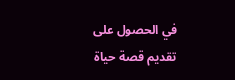في الحصول على تقديم قصة حياة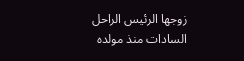زوجها الرئيس الراحل السادات منذ مولده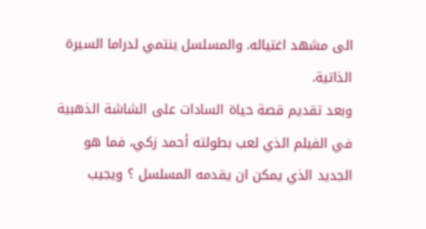الى مشهد اغتياله. والمسلسل ينتمي لدراما السيرة الذاتية.
وبعد تقديم قصة حياة السادات على الشاشة الذهبية في الفيلم الذي لعب بطولته أحمد زكي، فما هو الجديد الذي يمكن ان يقدمه المسلسل ؟ ويجيب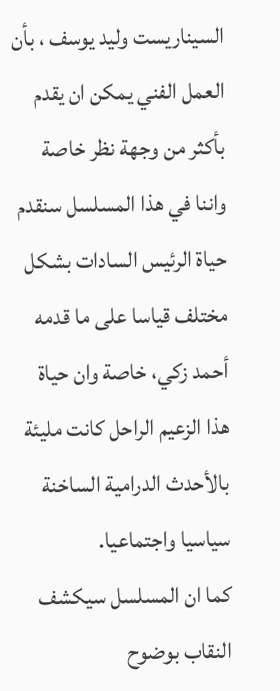السيناريست وليد يوسف ، بأن العمل الفني يمكن ان يقدم بأكثر من وجهة نظر خاصة واننا في هذا المسلسل سنقدم حياة الرئيس السادات بشكل مختلف قياسا على ما قدمه أحمد زكي، خاصة وان حياة هذا الزعيم الراحل كانت مليئة بالأحدث الدرامية الساخنة سياسيا واجتماعيا.
كما ان المسلسل سيكشف النقاب بوضوح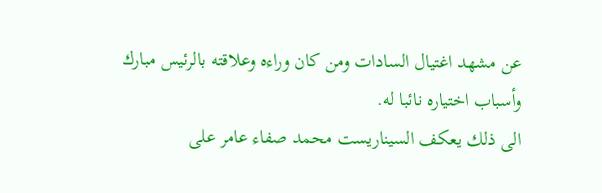عن مشهد اغتيال السادات ومن كان وراءه وعلاقته بالرئيس مبارك وأسباب اختياره نائبا له.
الى ذلك يعكف السيناريست محمد صفاء عامر على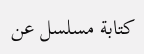كتابة مسلسل عن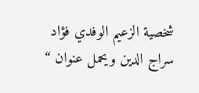شخصية الزعيم الوفدي فؤاد سراج الدين ويحمل عنوان “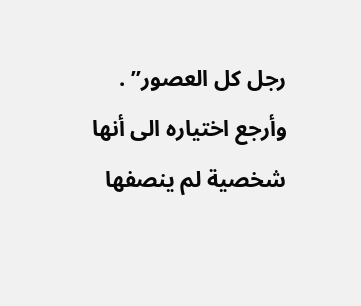رجل كل العصور” . وأرجع اختياره الى أنها شخصية لم ينصفها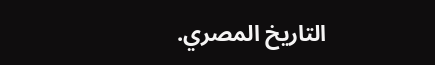التاريخ المصري.